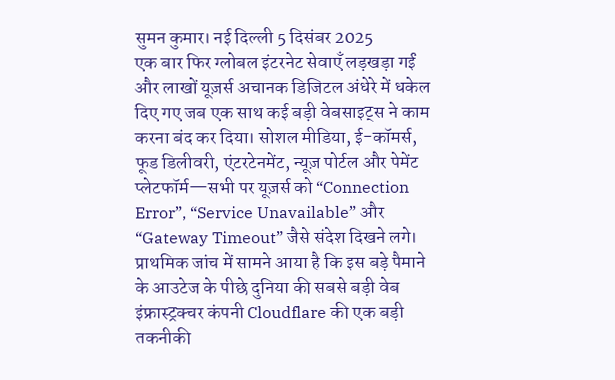सुमन कुमार। नई दिल्ली 5 दिसंबर 2025
एक बार फिर ग्लोबल इंटरनेट सेवाएँ लड़खड़ा गईं और लाखों यूज़र्स अचानक डिजिटल अंधेरे में धकेल दिए गए जब एक साथ कई बड़ी वेबसाइट्स ने काम करना बंद कर दिया। सोशल मीडिया, ई-कॉमर्स, फूड डिलीवरी, एंटरटेनमेंट, न्यूज़ पोर्टल और पेमेंट प्लेटफॉर्म—सभी पर यूज़र्स को “Connection Error”, “Service Unavailable” और “Gateway Timeout” जैसे संदेश दिखने लगे। प्राथमिक जांच में सामने आया है कि इस बड़े पैमाने के आउटेज के पीछे दुनिया की सबसे बड़ी वेब इंफ्रास्ट्रक्चर कंपनी Cloudflare की एक बड़ी तकनीकी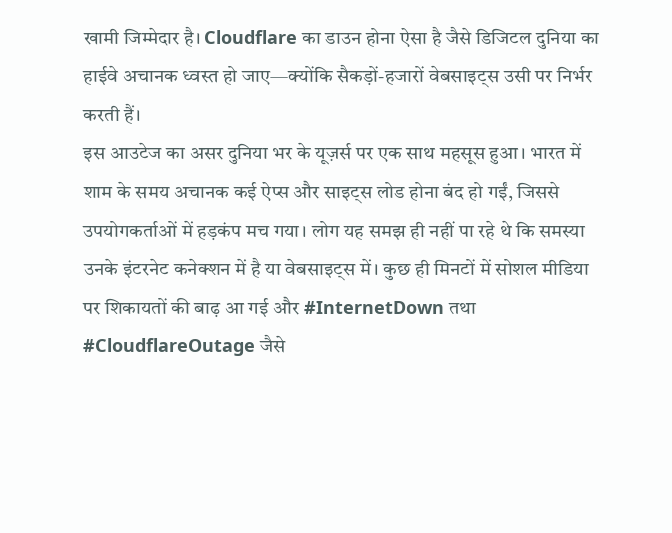खामी जिम्मेदार है। Cloudflare का डाउन होना ऐसा है जैसे डिजिटल दुनिया का हाईवे अचानक ध्वस्त हो जाए—क्योंकि सैकड़ों-हजारों वेबसाइट्स उसी पर निर्भर करती हैं।
इस आउटेज का असर दुनिया भर के यूज़र्स पर एक साथ महसूस हुआ। भारत में शाम के समय अचानक कई ऐप्स और साइट्स लोड होना बंद हो गईं, जिससे उपयोगकर्ताओं में हड़कंप मच गया। लोग यह समझ ही नहीं पा रहे थे कि समस्या उनके इंटरनेट कनेक्शन में है या वेबसाइट्स में। कुछ ही मिनटों में सोशल मीडिया पर शिकायतों की बाढ़ आ गई और #InternetDown तथा #CloudflareOutage जैसे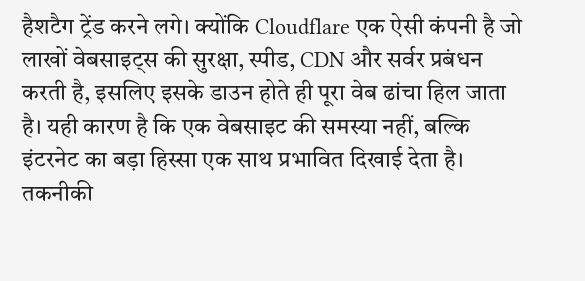हैशटैग ट्रेंड करने लगे। क्योंकि Cloudflare एक ऐसी कंपनी है जो लाखों वेबसाइट्स की सुरक्षा, स्पीड, CDN और सर्वर प्रबंधन करती है, इसलिए इसके डाउन होते ही पूरा वेब ढांचा हिल जाता है। यही कारण है कि एक वेबसाइट की समस्या नहीं, बल्कि इंटरनेट का बड़ा हिस्सा एक साथ प्रभावित दिखाई देता है।
तकनीकी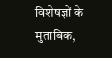विशेषज्ञों के मुताबिक,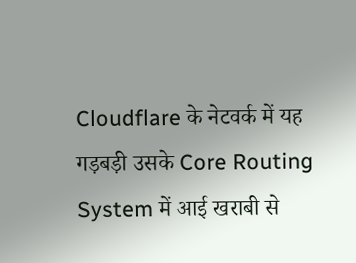Cloudflare के नेटवर्क में यह गड़बड़ी उसके Core Routing System में आई खराबी से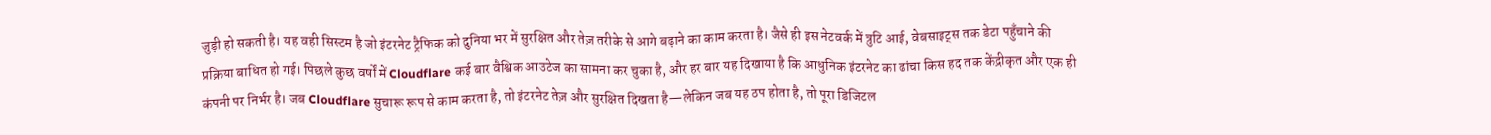जुड़ी हो सकती है। यह वही सिस्टम है जो इंटरनेट ट्रैफिक को दुनिया भर में सुरक्षित और तेज़ तरीके से आगे बढ़ाने का काम करता है। जैसे ही इस नेटवर्क में त्रुटि आई, वेबसाइट्स तक डेटा पहुँचाने की प्रक्रिया बाधित हो गई। पिछले कुछ वर्षों में Cloudflare कई बार वैश्विक आउटेज का सामना कर चुका है, और हर बार यह दिखाया है कि आधुनिक इंटरनेट का ढांचा किस हद तक केंद्रीकृत और एक ही कंपनी पर निर्भर है। जब Cloudflare सुचारू रूप से काम करता है, तो इंटरनेट तेज़ और सुरक्षित दिखता है—लेकिन जब यह ठप होता है, तो पूरा डिजिटल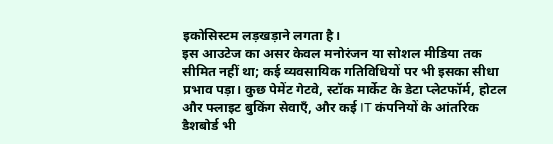इकोसिस्टम लड़खड़ाने लगता है।
इस आउटेज का असर केवल मनोरंजन या सोशल मीडिया तक सीमित नहीं था; कई व्यवसायिक गतिविधियों पर भी इसका सीधा प्रभाव पड़ा। कुछ पेमेंट गेटवे, स्टॉक मार्केट के डेटा प्लेटफॉर्म, होटल और फ्लाइट बुकिंग सेवाएँ, और कई IT कंपनियों के आंतरिक डैशबोर्ड भी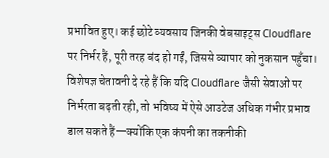प्रभावित हुए। कई छोटे व्यवसाय जिनकी वेबसाइट्स Cloudflare पर निर्भर हैं, पूरी तरह बंद हो गईं, जिससे व्यापार को नुकसान पहुँचा। विशेषज्ञ चेतावनी दे रहे हैं कि यदि Cloudflare जैसी सेवाओं पर निर्भरता बढ़ती रही, तो भविष्य में ऐसे आउटेज अधिक गंभीर प्रभाव डाल सकते हैं—क्योंकि एक कंपनी का तकनीकी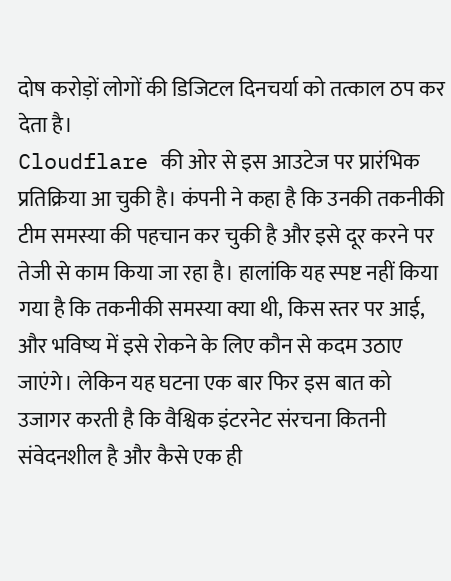दोष करोड़ों लोगों की डिजिटल दिनचर्या को तत्काल ठप कर देता है।
Cloudflare की ओर से इस आउटेज पर प्रारंभिक प्रतिक्रिया आ चुकी है। कंपनी ने कहा है कि उनकी तकनीकी टीम समस्या की पहचान कर चुकी है और इसे दूर करने पर तेजी से काम किया जा रहा है। हालांकि यह स्पष्ट नहीं किया गया है कि तकनीकी समस्या क्या थी, किस स्तर पर आई, और भविष्य में इसे रोकने के लिए कौन से कदम उठाए जाएंगे। लेकिन यह घटना एक बार फिर इस बात को उजागर करती है कि वैश्विक इंटरनेट संरचना कितनी संवेदनशील है और कैसे एक ही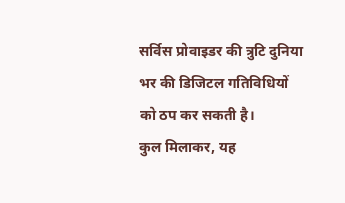सर्विस प्रोवाइडर की त्रुटि दुनिया भर की डिजिटल गतिविधियों को ठप कर सकती है।
कुल मिलाकर, यह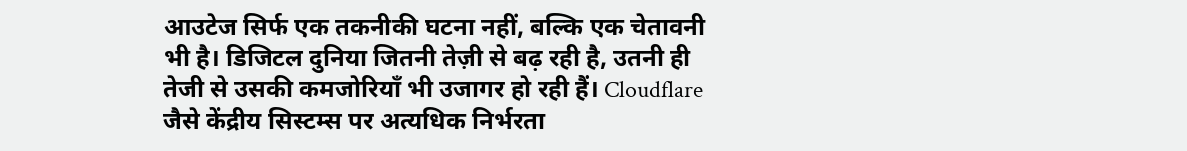आउटेज सिर्फ एक तकनीकी घटना नहीं, बल्कि एक चेतावनी भी है। डिजिटल दुनिया जितनी तेज़ी से बढ़ रही है, उतनी ही तेजी से उसकी कमजोरियाँ भी उजागर हो रही हैं। Cloudflare जैसे केंद्रीय सिस्टम्स पर अत्यधिक निर्भरता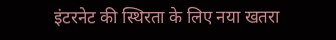इंटरनेट की स्थिरता के लिए नया खतरा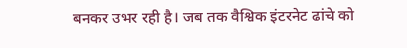बनकर उभर रही है। जब तक वैश्विक इंटरनेट ढांचे को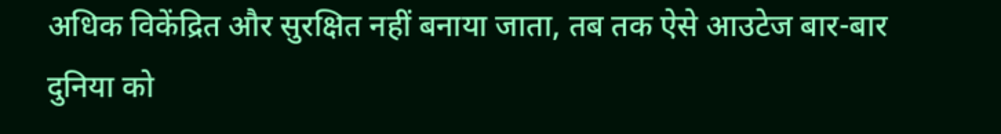अधिक विकेंद्रित और सुरक्षित नहीं बनाया जाता, तब तक ऐसे आउटेज बार-बार दुनिया को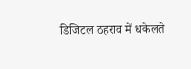डिजिटल ठहराव में धकेलते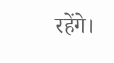रहेंगे।